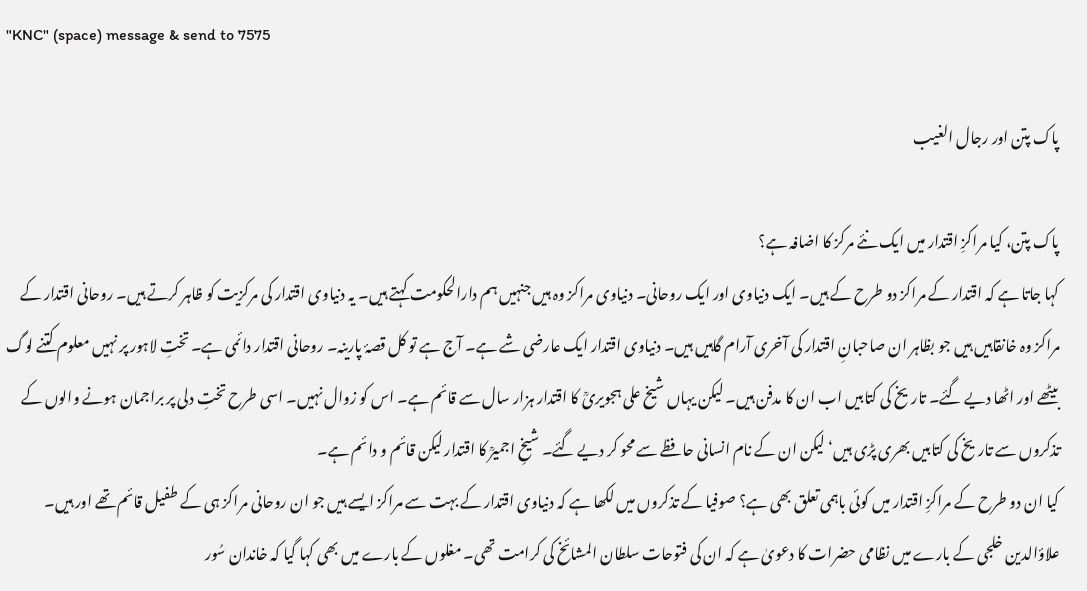"KNC" (space) message & send to 7575

پاک پتن اور رجال الغیب

پاک پتن، کیا مراکزِ اقتدار میں ایک نئے مرکز کا اضافہ ہے؟
کہا جاتا ہے کہ اقتدار کے مراکز دو طرح کے ہیں۔ ایک دنیاوی اور ایک روحانی۔ دنیاوی مراکز وہ ہیں جنہیں ہم دارالحکومت کہتے ہیں۔ یہ دنیاوی اقتدار کی مرکزیت کو ظاہر کرتے ہیں۔ روحانی اقتدار کے مراکز وہ خانقاہیں ہیں جو بظاہر ان صاحبانِ اقتدار کی آخری آرام گاہیں ہیں۔ دنیاوی اقتدار ایک عارضی شے ہے۔ آج ہے تو کل قصۂ پارینہ۔ روحانی اقتدار دائمی ہے۔ تختِ لاہور پر نہیں معلوم کتنے لوگ بیٹھے اور اٹھا دیے گئے۔ تاریخ کی کتابیں اب ان کا مدفن ہیں۔ لیکن یہاں شیخ علی ہجویریؒ کا اقتدار ہزار سال سے قائم ہے۔ اس کو زوال نہیں۔ اسی طرح تختِ دلی پر براجمان ہونے والوں کے تذکروں سے تاریخ کی کتابیں بھری پڑی ہیں‘ لیکن ان کے نام انسانی حافظے سے محو کر دیے گئے۔ شیخِ اجمیرؒ کا اقتدار لیکن قائم و دائم ہے۔
کیا ان دو طرح کے مراکزِ اقتدار میں کوئی باہمی تعلق بھی ہے؟ صوفیا کے تذکروں میں لکھا ہے کہ دنیاوی اقتدار کے بہت سے مراکز ایسے ہیں جو ان روحانی مراکز ہی کے طفیل قائم تھے اور ہیں۔ علاؤالدین خلجی کے بارے میں نظامی حضرات کا دعویٰ ہے کہ ان کی فتوحات سلطان المشائخ کی کرامت تھی۔ مغلوں کے بارے میں بھی کہا گیا کہ خاندان سُور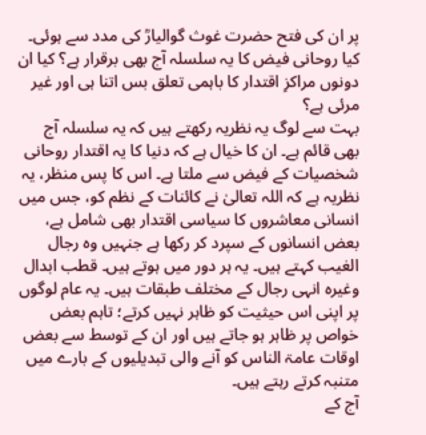پر ان کی فتح حضرت غوث گوالیارؒ کی مدد سے ہوئی۔ کیا روحانی فیض کا یہ سلسلہ آج بھی برقرار ہے؟ کیا ان دونوں مراکزِ اقتدار کا باہمی تعلق بس اتنا ہی اور غیر مرئی ہے؟
بہت سے لوگ یہ نظریہ رکھتے ہیں کہ یہ سلسلہ آج بھی قائم ہے۔ ان کا خیال ہے کہ دنیا کا یہ اقتدار روحانی شخصیات کے فیض سے ملتا ہے۔ اس کا پس منظر، یہ نظریہ ہے کہ اللہ تعالیٰ نے کائنات کے نظم کو، جس میں انسانی معاشروں کا سیاسی اقتدار بھی شامل ہے، بعض انسانوں کے سپرد کر رکھا ہے جنہیں وہ رجال الغیب کہتے ہیں۔ یہ ہر دور میں ہوتے ہیں۔ قطب ابدال وغیرہ انہی رجال کے مختلف طبقات ہیں۔ یہ عام لوگوں پر اپنی اس حیثیت کو ظاہر نہیں کرتے؛ تاہم بعض خواص پر ظاہر ہو جاتے ہیں اور ان کے توسط سے بعض اوقات عامۃ الناس کو آنے والی تبدیلیوں کے بارے میں متنبہ کرتے رہتے ہیں۔
آج کے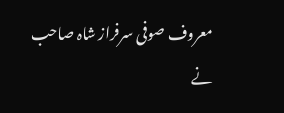معروف صوفی سرفراز شاہ صاحب نے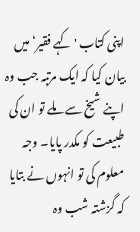اپنی کتاب 'کہے فقیر‘ میں بیان کیا کہ ایک مرتبہ جب وہ اپنے شیخ سے ملے تو ان کی طبیعت کو مکدر پایا۔ وجہ معلوم کی تو انہوں نے بتایا کہ گزشتہ شب وہ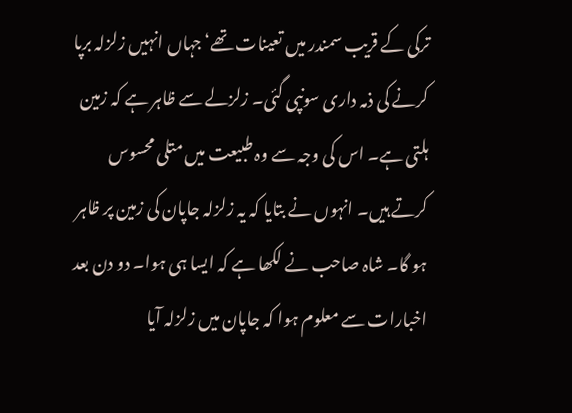ترکی کے قریب سمندر میں تعینات تھے‘ جہاں انہیں زلزلہ برپا کرنے کی ذمہ داری سونپی گئی۔ زلزلے سے ظاہر ہے کہ زمین ہلتی ہے۔ اس کی وجہ سے وہ طبیعت میں متلی محسوس کرتے ہیں۔ انہوں نے بتایا کہ یہ زلزلہ جاپان کی زمین پر ظاہر ہو گا۔ شاہ صاحب نے لکھا ہے کہ ایسا ہی ہوا۔ دو دن بعد اخبارات سے معلوم ہوا کہ جاپان میں زلزلہ آیا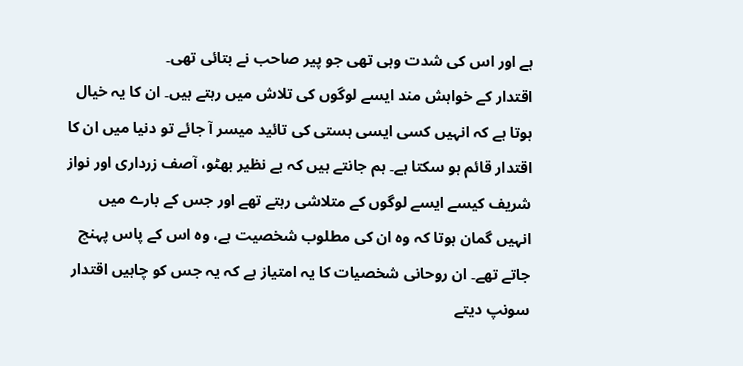ہے اور اس کی شدت وہی تھی جو پیر صاحب نے بتائی تھی۔
اقتدار کے خواہش مند ایسے لوگوں کی تلاش میں رہتے ہیں۔ ان کا یہ خیال ہوتا ہے کہ انہیں کسی ایسی ہستی کی تائید میسر آ جائے تو دنیا میں ان کا اقتدار قائم ہو سکتا ہے۔ ہم جانتے ہیں کہ بے نظیر بھٹو، آصف زرداری اور نواز شریف کیسے ایسے لوگوں کے متلاشی رہتے تھے اور جس کے بارے میں انہیں گمان ہوتا کہ وہ ان کی مطلوب شخصیت ہے، وہ اس کے پاس پہنچ جاتے تھے۔ ان روحانی شخصیات کا یہ امتیاز ہے کہ یہ جس کو چاہیں اقتدار سونپ دیتے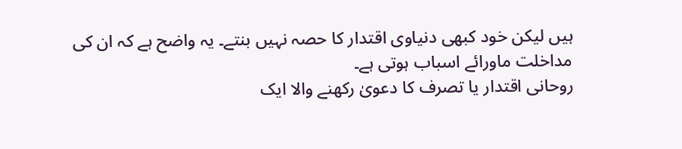ہیں لیکن خود کبھی دنیاوی اقتدار کا حصہ نہیں بنتے۔ یہ واضح ہے کہ ان کی مداخلت ماورائے اسباب ہوتی ہے۔
روحانی اقتدار یا تصرف کا دعویٰ رکھنے والا ایک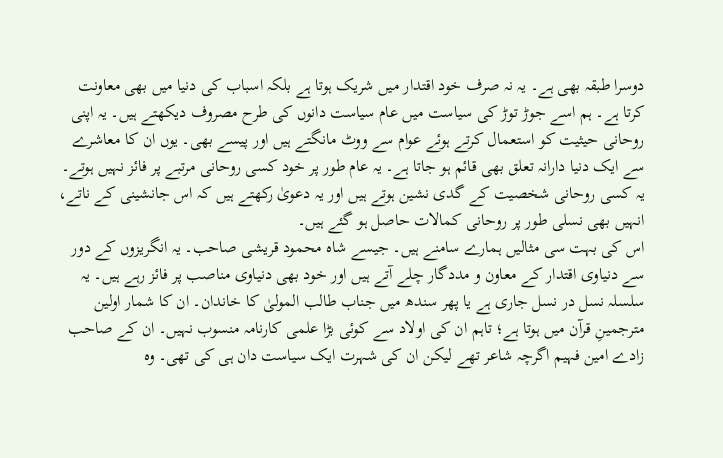دوسرا طبقہ بھی ہے۔ یہ نہ صرف خود اقتدار میں شریک ہوتا ہے بلکہ اسباب کی دنیا میں بھی معاونت کرتا ہے۔ ہم اسے جوڑ توڑ کی سیاست میں عام سیاست دانوں کی طرح مصروف دیکھتے ہیں۔ یہ اپنی روحانی حیثیت کو استعمال کرتے ہوئے عوام سے ووٹ مانگتے ہیں اور پیسے بھی۔ یوں ان کا معاشرے سے ایک دنیا دارانہ تعلق بھی قائم ہو جاتا ہے۔ یہ عام طور پر خود کسی روحانی مرتبے پر فائز نہیں ہوتے۔ یہ کسی روحانی شخصیت کے گدی نشین ہوتے ہیں اور یہ دعویٰ رکھتے ہیں کہ اس جانشینی کے ناتے، انہیں بھی نسلی طور پر روحانی کمالات حاصل ہو گئے ہیں۔
اس کی بہت سی مثالیں ہمارے سامنے ہیں۔ جیسے شاہ محمود قریشی صاحب۔ یہ انگریزوں کے دور سے دنیاوی اقتدار کے معاون و مددگار چلے آتے ہیں اور خود بھی دنیاوی مناصب پر فائز رہے ہیں۔ یہ سلسلہ نسل در نسل جاری ہے یا پھر سندھ میں جناب طالب المولیٰ کا خاندان۔ ان کا شمار اولین مترجمینِ قرآن میں ہوتا ہے؛ تاہم ان کی اولاد سے کوئی بڑا علمی کارنامہ منسوب نہیں۔ ان کے صاحب زادے امین فہیم اگرچہ شاعر تھے لیکن ان کی شہرت ایک سیاست دان ہی کی تھی۔ وہ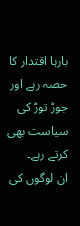بارہا اقتدار کا حصہ رہے اور جوڑ توڑ کی سیاست بھی کرتے رہے۔
ان لوگوں کی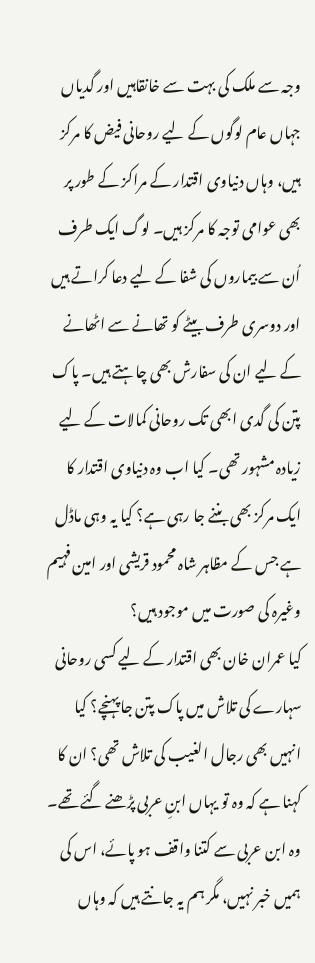وجہ سے ملک کی بہت سے خانقاہیں اور گدیاں جہاں عام لوگوں کے لیے روحانی فیض کا مرکز ہیں، وہاں دنیاوی اقتدار کے مراکز کے طور پر بھی عوامی توجہ کا مرکز ہیں۔ لوگ ایک طرف اُن سے بیماروں کی شفا کے لیے دعا کراتے ہیں اور دوسری طرف بیٹے کو تھانے سے اٹھانے کے لیے ان کی سفارش بھی چاہتے ہیں۔ پاک پتن کی گدی ابھی تک روحانی کمالات کے لیے زیادہ مشہور تھی۔ کیا اب وہ دنیاوی اقتدار کا ایک مرکز بھی بننے جا رہی ہے؟ کیا یہ وہی ماڈل ہے جس کے مظاہر شاہ محمود قریشی اور امین فہیم وغیرہ کی صورت میں موجود ہیں؟
کیا عمران خان بھی اقتدار کے لیے کسی روحانی سہارے کی تلاش میں پاک پتن جا پہنچے؟ کیا انہیں بھی رجال الغیب کی تلاش تھی؟ ان کا کہنا ہے کہ وہ تو یہاں ابنِ عربی پڑھنے گئے تھے۔ وہ ابن عربی سے کتنا واقف ہو پائے، اس کی ہمیں خبر نہیں، مگر ہم یہ جانتے ہیں کہ وہاں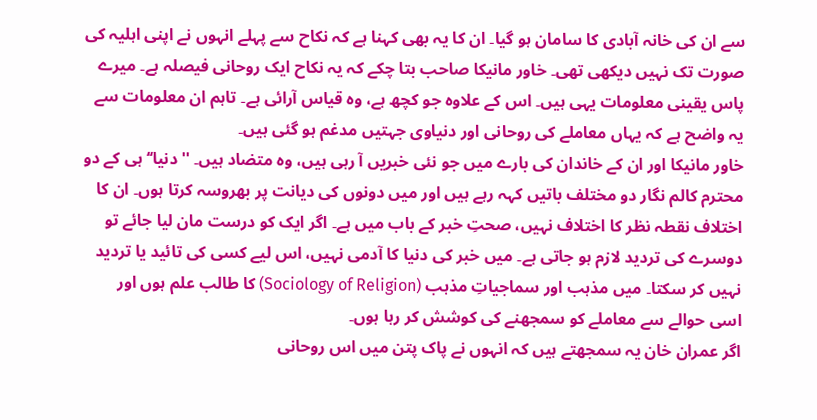سے ان کی خانہ آبادی کا سامان ہو گیا۔ ان کا یہ بھی کہنا ہے کہ نکاح سے پہلے انہوں نے اپنی اہلیہ کی صورت تک نہیں دیکھی تھی۔ خاور مانیکا صاحب بتا چکے کہ یہ نکاح ایک روحانی فیصلہ ہے۔ میرے پاس یقینی معلومات یہی ہیں۔ اس کے علاوہ جو کچھ ہے، وہ قیاس آرائی ہے۔ تاہم ان معلومات سے یہ واضح ہے کہ یہاں معاملے کی روحانی اور دنیاوی جہتیں مدغم ہو گئی ہیں۔
خاور مانیکا اور ان کے خاندان کی بارے میں جو نئی خبریں آ رہی ہیں، وہ متضاد ہیں۔ ''دنیا‘‘ ہی کے دو محترم کالم نگار دو مختلف باتیں کہہ رہے ہیں اور میں دونوں کی دیانت پر بھروسہ کرتا ہوں۔ ان کا اختلاف نقطہ نظر کا اختلاف نہیں، صحتِ خبر کے باب میں ہے۔ اگر ایک کو درست مان لیا جائے تو دوسرے کی تردید لازم ہو جاتی ہے۔ میں خبر کی دنیا کا آدمی نہیں، اس لیے کسی کی تائید یا تردید نہیں کر سکتا۔ میں مذہب اور سماجیاتِ مذہب (Sociology of Religion) کا طالب علم ہوں اور اسی حوالے سے معاملے کو سمجھنے کی کوشش کر رہا ہوں۔
اگر عمران خان یہ سمجھتے ہیں کہ انہوں نے پاک پتن میں اس روحانی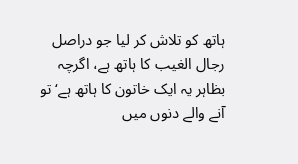ہاتھ کو تلاش کر لیا جو دراصل رجال الغیب کا ہاتھ ہے، اگرچہ بظاہر یہ ایک خاتون کا ہاتھ ہے‘ تو آنے والے دنوں میں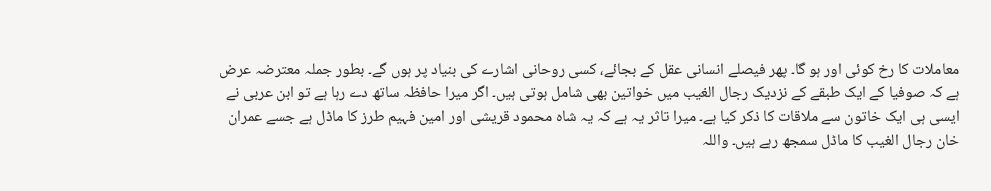معاملات کا رخ کوئی اور ہو گا۔ پھر فیصلے انسانی عقل کے بجائے، کسی روحانی اشارے کی بنیاد پر ہوں گے۔ بطور جملہ معترضہ عرض ہے کہ صوفیا کے ایک طبقے کے نزدیک رجال الغیب میں خواتین بھی شامل ہوتی ہیں۔ اگر میرا حافظہ ساتھ دے رہا ہے تو ابن عربی نے ایسی ہی ایک خاتون سے ملاقات کا ذکر کیا ہے۔ میرا تاثر یہ ہے کہ یہ شاہ محمود قریشی اور امین فہیم طرز کا ماڈل ہے جسے عمران خان رجال الغیب کا ماڈل سمجھ رہے ہیں۔ واللہ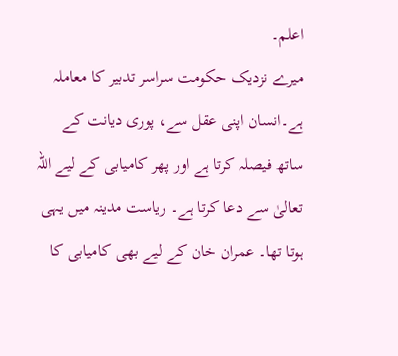اعلم۔
میرے نزدیک حکومت سراسر تدبیر کا معاملہ ہے۔انسان اپنی عقل سے، پوری دیانت کے ساتھ فیصلہ کرتا ہے اور پھر کامیابی کے لیے اللہ تعالیٰ سے دعا کرتا ہے۔ ریاست مدینہ میں یہی ہوتا تھا۔ عمران خان کے لیے بھی کامیابی کا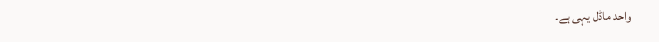واحد ماڈل یہی ہے۔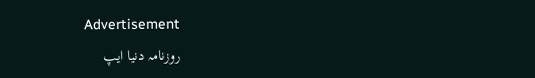Advertisement
روزنامہ دنیا ایپ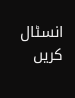انسٹال کریں